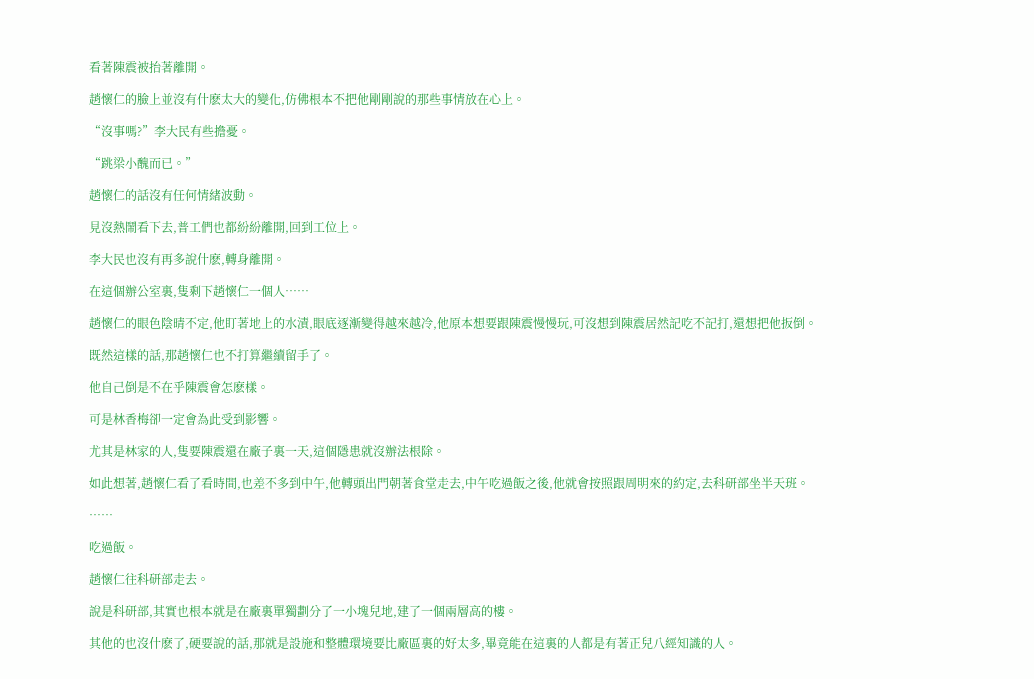看著陳震被抬著離開。

趙懷仁的臉上並沒有什麽太大的變化,仿佛根本不把他剛剛說的那些事情放在心上。

“沒事嗎?”李大民有些擔憂。

“跳梁小醜而已。”

趙懷仁的話沒有任何情緒波動。

見沒熱鬧看下去,普工們也都紛紛離開,回到工位上。

李大民也沒有再多說什麽,轉身離開。

在這個辦公室裏,隻剩下趙懷仁一個人……

趙懷仁的眼色陰晴不定,他盯著地上的水漬,眼底逐漸變得越來越冷,他原本想要跟陳震慢慢玩,可沒想到陳震居然記吃不記打,還想把他扳倒。

既然這樣的話,那趙懷仁也不打算繼續留手了。

他自己倒是不在乎陳震會怎麽樣。

可是林香梅卻一定會為此受到影響。

尤其是林家的人,隻要陳震還在廠子裏一天,這個隱患就沒辦法根除。

如此想著,趙懷仁看了看時間,也差不多到中午,他轉頭出門朝著食堂走去,中午吃過飯之後,他就會按照跟周明來的約定,去科研部坐半天班。

……

吃過飯。

趙懷仁往科研部走去。

說是科研部,其實也根本就是在廠裏單獨劃分了一小塊兒地,建了一個兩層高的樓。

其他的也沒什麽了,硬要說的話,那就是設施和整體環境要比廠區裏的好太多,畢竟能在這裏的人都是有著正兒八經知識的人。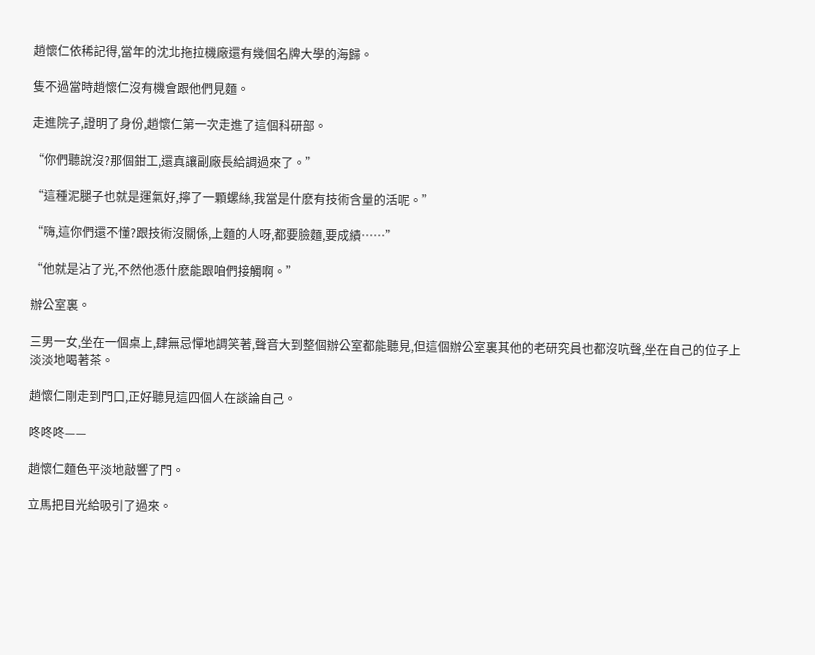趙懷仁依稀記得,當年的沈北拖拉機廠還有幾個名牌大學的海歸。

隻不過當時趙懷仁沒有機會跟他們見麵。

走進院子,證明了身份,趙懷仁第一次走進了這個科研部。

“你們聽說沒?那個鉗工,還真讓副廠長給調過來了。”

“這種泥腿子也就是運氣好,擰了一顆螺絲,我當是什麽有技術含量的活呢。”

“嗨,這你們還不懂?跟技術沒關係,上麵的人呀,都要臉麵,要成績……”

“他就是沾了光,不然他憑什麽能跟咱們接觸啊。”

辦公室裏。

三男一女,坐在一個桌上,肆無忌憚地調笑著,聲音大到整個辦公室都能聽見,但這個辦公室裏其他的老研究員也都沒吭聲,坐在自己的位子上淡淡地喝著茶。

趙懷仁剛走到門口,正好聽見這四個人在談論自己。

咚咚咚——

趙懷仁麵色平淡地敲響了門。

立馬把目光給吸引了過來。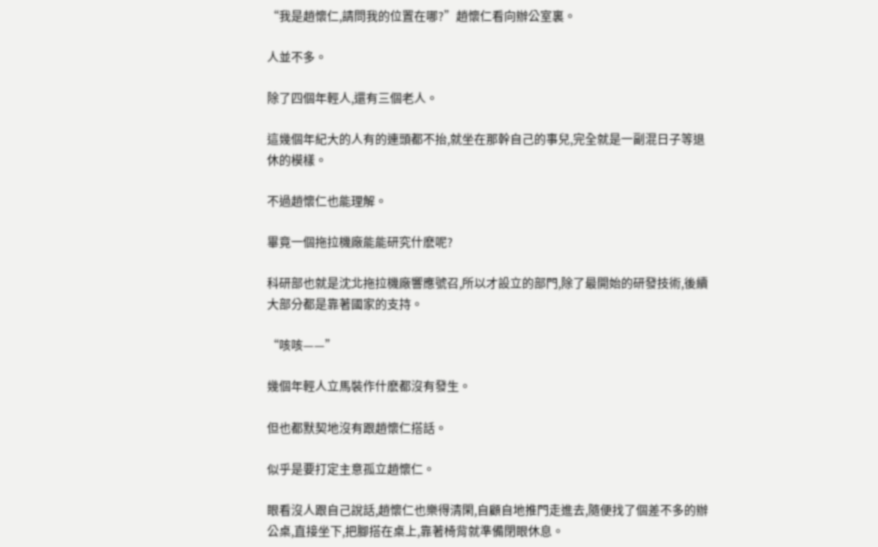“我是趙懷仁,請問我的位置在哪?”趙懷仁看向辦公室裏。

人並不多。

除了四個年輕人,還有三個老人。

這幾個年紀大的人有的連頭都不抬,就坐在那幹自己的事兒,完全就是一副混日子等退休的模樣。

不過趙懷仁也能理解。

畢竟一個拖拉機廠能能研究什麽呢?

科研部也就是沈北拖拉機廠響應號召,所以才設立的部門,除了最開始的研發技術,後續大部分都是靠著國家的支持。

“咳咳——”

幾個年輕人立馬裝作什麽都沒有發生。

但也都默契地沒有跟趙懷仁搭話。

似乎是要打定主意孤立趙懷仁。

眼看沒人跟自己說話,趙懷仁也樂得清閑,自顧自地推門走進去,隨便找了個差不多的辦公桌,直接坐下,把腳搭在桌上,靠著椅背就準備閉眼休息。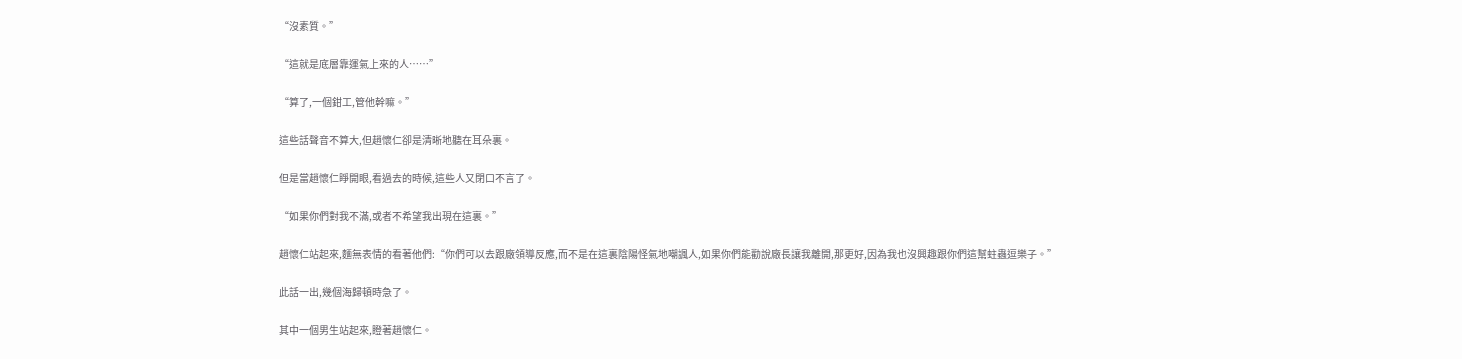“沒素質。”

“這就是底層靠運氣上來的人……”

“算了,一個鉗工,管他幹嘛。”

這些話聲音不算大,但趙懷仁卻是清晰地聽在耳朵裏。

但是當趙懷仁睜開眼,看過去的時候,這些人又閉口不言了。

“如果你們對我不滿,或者不希望我出現在這裏。”

趙懷仁站起來,麵無表情的看著他們:“你們可以去跟廠領導反應,而不是在這裏陰陽怪氣地嘲諷人,如果你們能勸說廠長讓我離開,那更好,因為我也沒興趣跟你們這幫蛀蟲逗樂子。”

此話一出,幾個海歸頓時急了。

其中一個男生站起來,瞪著趙懷仁。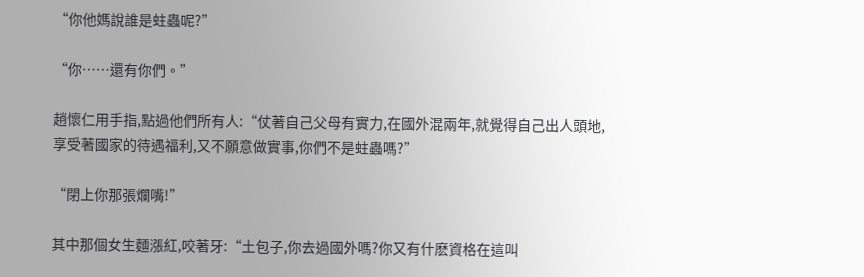“你他媽說誰是蛀蟲呢?”

“你……還有你們。”

趙懷仁用手指,點過他們所有人:“仗著自己父母有實力,在國外混兩年,就覺得自己出人頭地,享受著國家的待遇福利,又不願意做實事,你們不是蛀蟲嗎?”

“閉上你那張爛嘴!”

其中那個女生麵漲紅,咬著牙:“土包子,你去過國外嗎?你又有什麽資格在這叫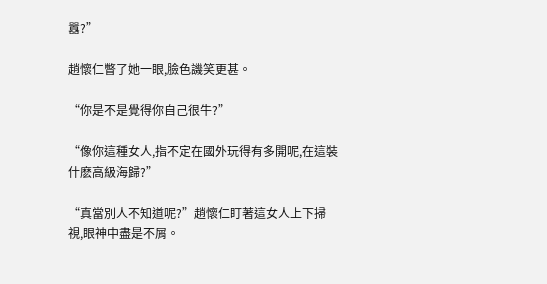囂?”

趙懷仁瞥了她一眼,臉色譏笑更甚。

“你是不是覺得你自己很牛?”

“像你這種女人,指不定在國外玩得有多開呢,在這裝什麽高級海歸?”

“真當別人不知道呢?”趙懷仁盯著這女人上下掃視,眼神中盡是不屑。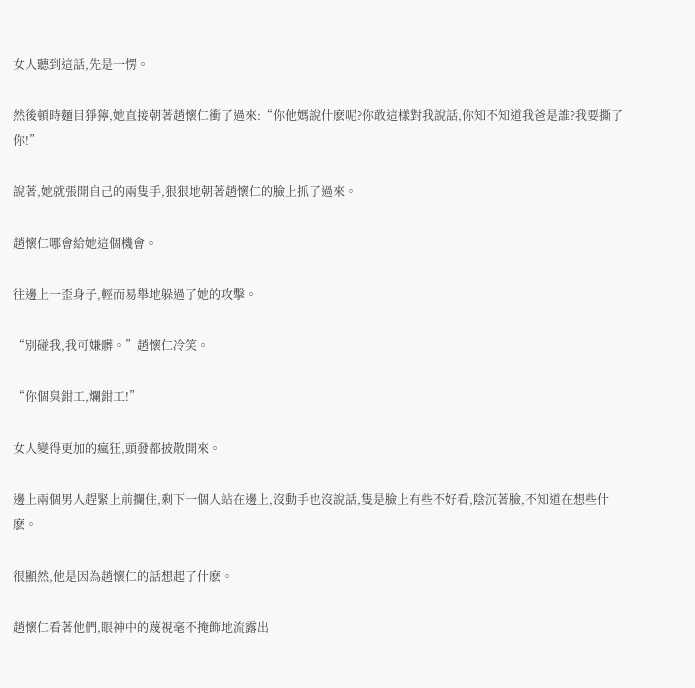女人聽到這話,先是一愣。

然後頓時麵目猙獰,她直接朝著趙懷仁衝了過來:“你他媽說什麽呢?你敢這樣對我說話,你知不知道我爸是誰?我要撕了你!”

說著,她就張開自己的兩隻手,狠狠地朝著趙懷仁的臉上抓了過來。

趙懷仁哪會給她這個機會。

往邊上一歪身子,輕而易舉地躲過了她的攻擊。

“別碰我,我可嫌髒。”趙懷仁冷笑。

“你個臭鉗工,爛鉗工!”

女人變得更加的瘋狂,頭發都披散開來。

邊上兩個男人趕緊上前攔住,剩下一個人站在邊上,沒動手也沒說話,隻是臉上有些不好看,陰沉著臉,不知道在想些什麽。

很顯然,他是因為趙懷仁的話想起了什麽。

趙懷仁看著他們,眼神中的蔑視毫不掩飾地流露出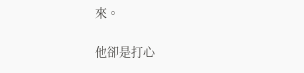來。

他卻是打心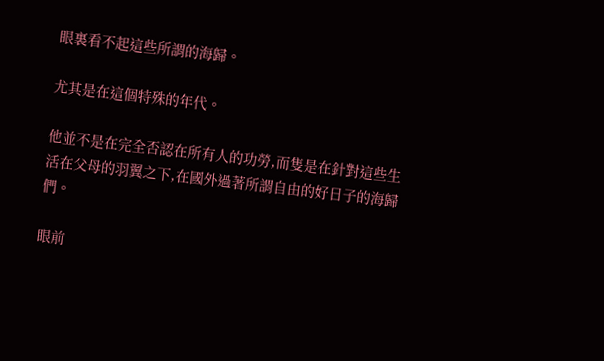眼裏看不起這些所謂的海歸。

尤其是在這個特殊的年代。

他並不是在完全否認在所有人的功勞,而隻是在針對這些生活在父母的羽翼之下,在國外過著所謂自由的好日子的海歸們。

眼前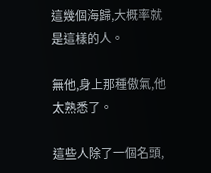這幾個海歸,大概率就是這樣的人。

無他,身上那種傲氣,他太熟悉了。

這些人除了一個名頭,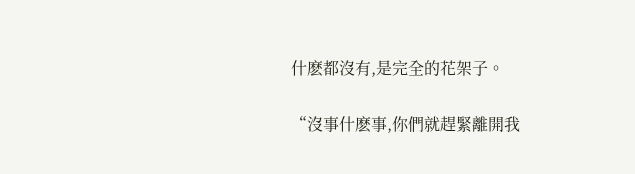什麽都沒有,是完全的花架子。

“沒事什麽事,你們就趕緊離開我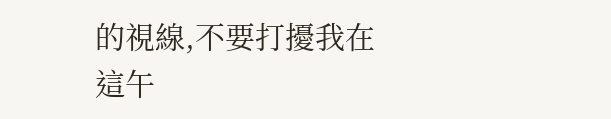的視線,不要打擾我在這午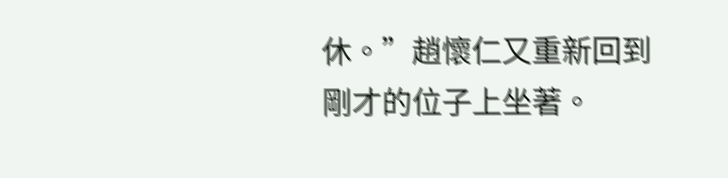休。”趙懷仁又重新回到剛才的位子上坐著。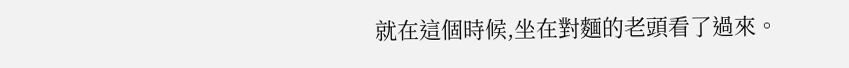就在這個時候,坐在對麵的老頭看了過來。